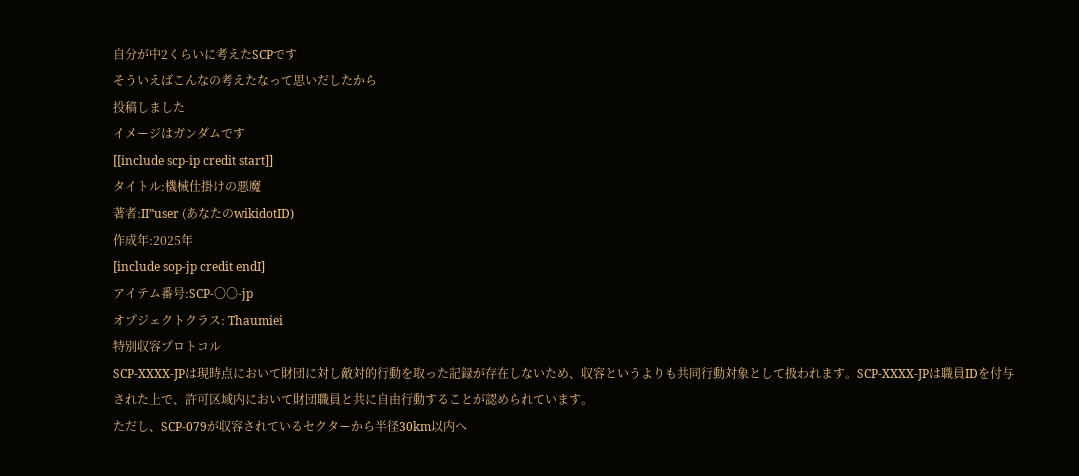自分が中2くらいに考えたSCPです
そういえばこんなの考えたなって思いだしたから
投稿しました
イメージはガンダムです
[[include scp-ip credit start]]
タイトル:機械仕掛けの悪魔
著者:II”user (あなたのwikidotID)
作成年:2025年
[include sop-jp credit endI]
アイテム番号:SCP-〇〇-jp
オプジェクトクラス: Thaumiei
特別収容プロトコル
SCP-XXXX-JPは現時点において財団に対し敵対的行動を取った記録が存在しないため、収容というよりも共同行動対象として扱われます。SCP-XXXX-JPは職員IDを付与された上で、許可区域内において財団職員と共に自由行動することが認められています。
ただし、SCP-079が収容されているセクターから半径30km以内へ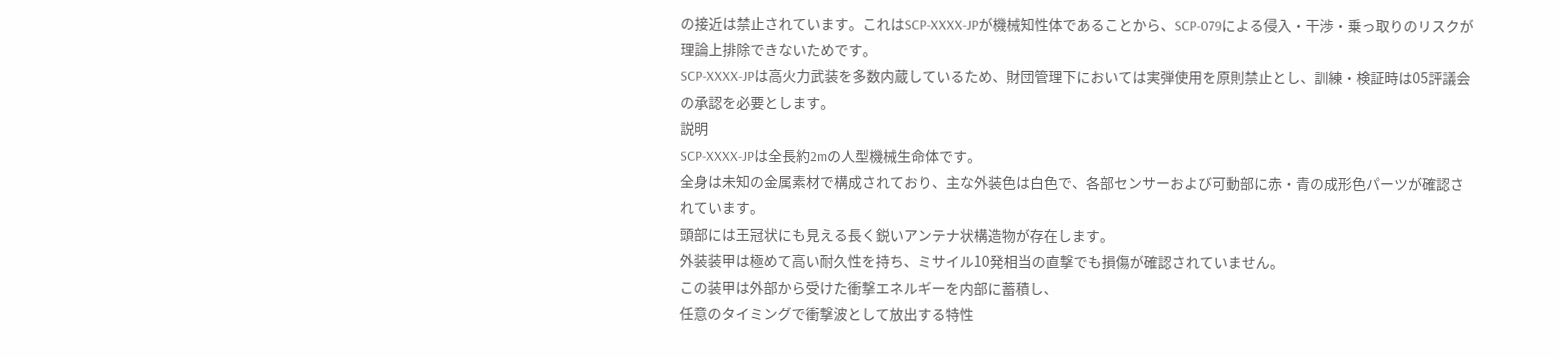の接近は禁止されています。これはSCP-XXXX-JPが機械知性体であることから、SCP-079による侵入・干渉・乗っ取りのリスクが理論上排除できないためです。
SCP-XXXX-JPは高火力武装を多数内蔵しているため、財団管理下においては実弾使用を原則禁止とし、訓練・検証時は05評議会の承認を必要とします。
説明
SCP-XXXX-JPは全長約2mの人型機械生命体です。
全身は未知の金属素材で構成されており、主な外装色は白色で、各部センサーおよび可動部に赤・青の成形色パーツが確認されています。
頭部には王冠状にも見える長く鋭いアンテナ状構造物が存在します。
外装装甲は極めて高い耐久性を持ち、ミサイル10発相当の直撃でも損傷が確認されていません。
この装甲は外部から受けた衝撃エネルギーを内部に蓄積し、
任意のタイミングで衝撃波として放出する特性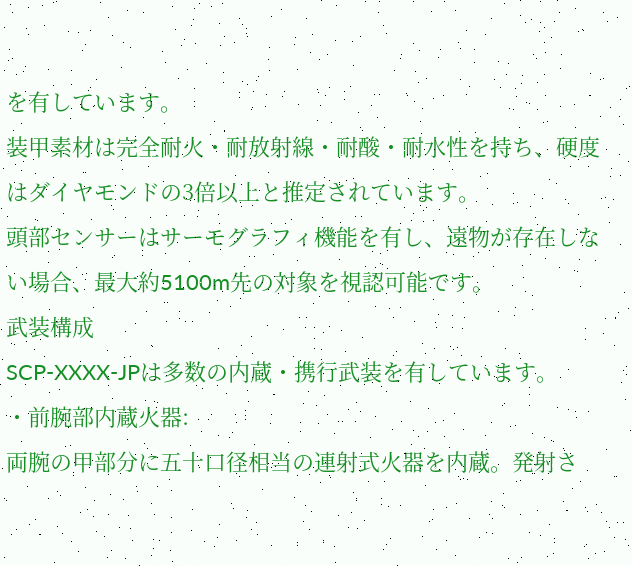を有しています。
装甲素材は完全耐火・耐放射線・耐酸・耐水性を持ち、硬度はダイヤモンドの3倍以上と推定されています。
頭部センサーはサーモグラフィ機能を有し、遠物が存在しない場合、最大約5100m先の対象を視認可能です。
武装構成
SCP-XXXX-JPは多数の内蔵・携行武装を有しています。
・前腕部内蔵火器:
両腕の甲部分に五十口径相当の連射式火器を内蔵。発射さ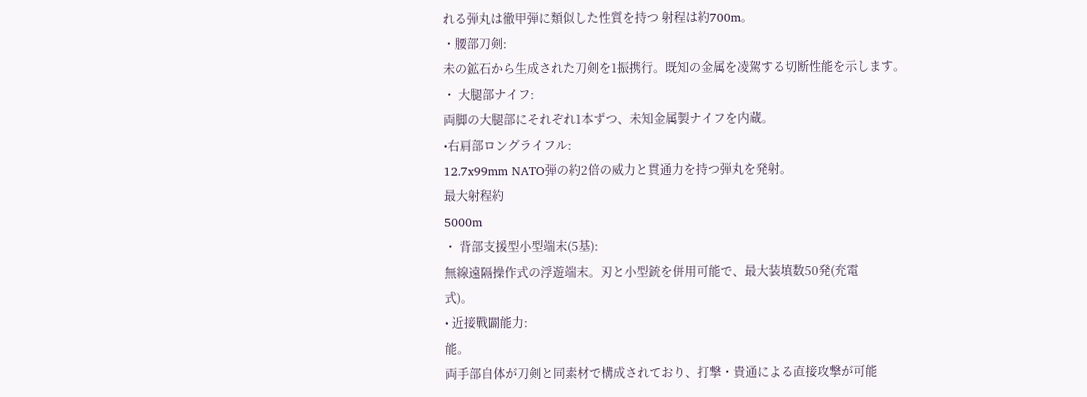れる弾丸は徹甲弾に類似した性質を持つ 射程は約700m。
・腰部刀剣:
未の鉱石から生成された刀剣を1振携行。既知の金属を凌駕する切断性能を示します。
・ 大腿部ナイフ:
両脚の大腿部にそれぞれ1本ずつ、未知金属製ナイフを内蔵。
•右肩部ロングライフル:
12.7x99mm NATO弾の約2倍の威力と貫通力を持つ弾丸を発射。
最大射程約
5000m
・ 背部支援型小型端末(5基):
無線遠隔操作式の浮遊端末。刃と小型銃を併用可能で、最大装填数50発(充電
式)。
• 近接戰闢能力:
能。
両手部自体が刀剣と同素材で構成されており、打撃・貴通による直接攻撃が可能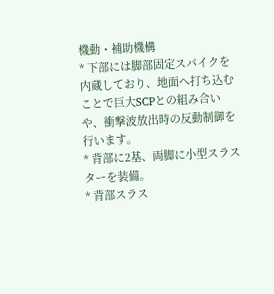機動・補助機構
* 下部には脚部固定スパイクを内蔵しており、地面へ打ち込むことで巨大SCPとの組み合いや、衝撃波放出時の反動制御を行います。
* 背部に2基、両脚に小型スラスターを装備。
* 背部スラス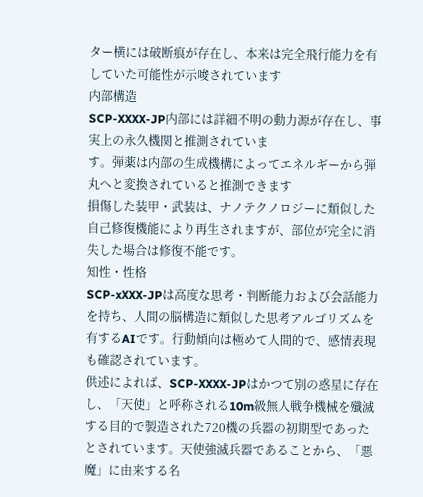ター横には破断痕が存在し、本来は完全飛行能力を有していた可能性が示唆されています
内部構造
SCP-XXXX-JP内部には詳細不明の動力源が存在し、事実上の永久機関と推測されていま
す。弾薬は内部の生成機構によってエネルギーから弾丸へと変換されていると推測できます
損傷した装甲・武装は、ナノテクノロジーに類似した自己修復機能により再生されますが、部位が完全に消失した場合は修復不能です。
知性・性格
SCP-xXXX-JPは高度な思考・判断能力および会話能力を持ち、人間の脳構造に類似した思考アルゴリズムを有するAIです。行動傾向は極めて人間的で、感情表現も確認されています。
供述によれば、SCP-XXXX-JPはかつて別の惑星に存在し、「天使」と呼称される10m級無人戦争機械を殲滅する目的で製造された720機の兵器の初期型であったとされています。天使強滅兵器であることから、「悪魔」に由来する名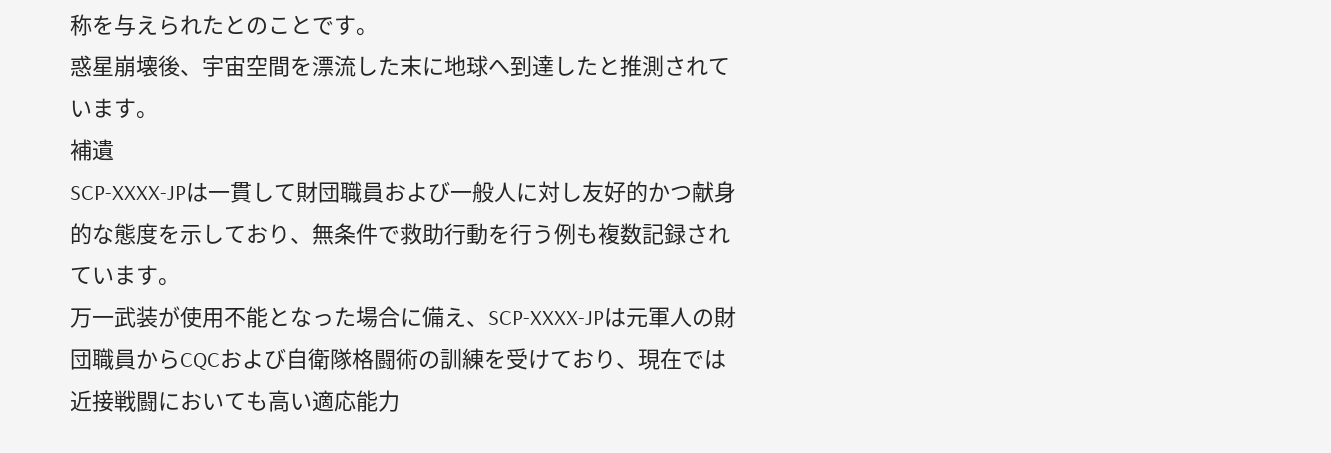称を与えられたとのことです。
惑星崩壊後、宇宙空間を漂流した末に地球へ到達したと推測されています。
補遺
SCP-XXXX-JPは一貫して財団職員および一般人に対し友好的かつ献身的な態度を示しており、無条件で救助行動を行う例も複数記録されています。
万一武装が使用不能となった場合に備え、SCP-XXXX-JPは元軍人の財団職員からCQCおよび自衛隊格闘術の訓練を受けており、現在では近接戦闘においても高い適応能力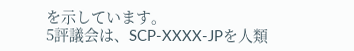を示しています。
5評議会は、SCP-XXXX-JPを人類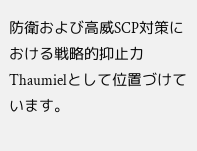防衛および高威SCP対策における戦略的抑止力Thaumielとして位置づけています。